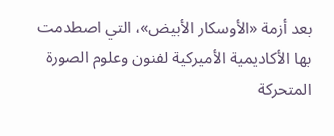بعد أزمة «الأوسكار الأبيض»، التي اصطدمت بها الأكاديمية الأميركية لفنون وعلوم الصورة المتحركة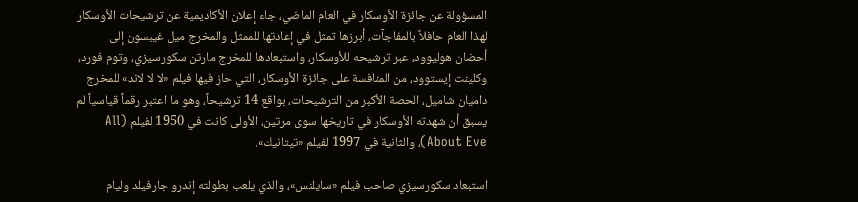المسؤولة عن جائزة الأوسكار في العام الماضي، جاء إعلان الأكاديمية عن ترشيحات الأوسكار لهذا العام حافلاً بالمفاجآت، أبرزها تمثل في إعادتها للممثل والمخرج ميل غيبسون إلى أحضان هوليوود، عبر ترشيحه للأوسكار، واستبعادها للمخرج مارتن سكورسيزي، وتوم فورد، وكلينت إيستوود، من المنافسة على جائزة الأوسكار، التي حاز فيها فيلم «لا لا لاند» للمخرج داميان شاميل، الحصة الأكبر من الترشيحات، بواقع 14 ترشيحاً، وهو ما اعتبر رقماً قياسياً لم يسبق أن شهدته الأوسكار في تاريخها سوى مرتين، الأولى كانت في 1950 لفيلم (All About Eve)، والثانية في 1997 لفيلم «تيتانيك».

استبعاد سكورسيزي صاحب فيلم «سايلنس»، والذي يلعب بطولته إندرو جارفيلد وليام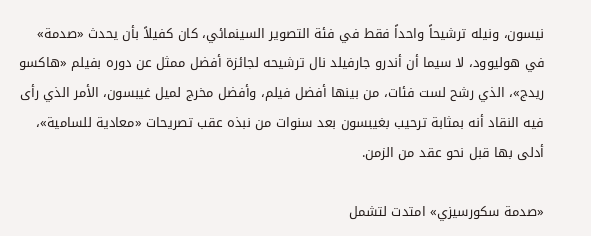نيسون، ونيله ترشيحاً واحداً فقط في فئة التصوير السينمائي، كان كفيلاً بأن يحدث «صدمة» في هوليوود، لا سيما أن أندرو جارفيلد نال ترشيحه لجائزة أفضل ممثل عن دوره بفيلم «هاكسو ريدج»، الذي رشح لست فئات، من بينها أفضل فيلم، وأفضل مخرج لميل غيبسون، الأمر الذي رأى فيه النقاد أنه بمثابة ترحيب بغيبسون بعد سنوات من نبذه عقب تصريحات «معادية للسامية»، أدلى بها قبل نحو عقد من الزمن.

«صدمة سكورسيزي» امتدت لتشمل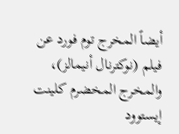أيضاً المخرج توم فورد عن فيلم (نوكترنال أنيمالز)، والمخرج المخضرم كلينت إيستوود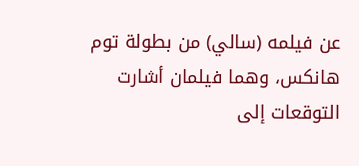عن فيلمه (سالي) من بطولة توم هانكس، وهما فيلمان أشارت التوقعات إلى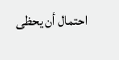احتمال أن يحظى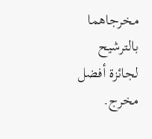مخرجاهما بالترشيح لجائزة أفضل مخرج.